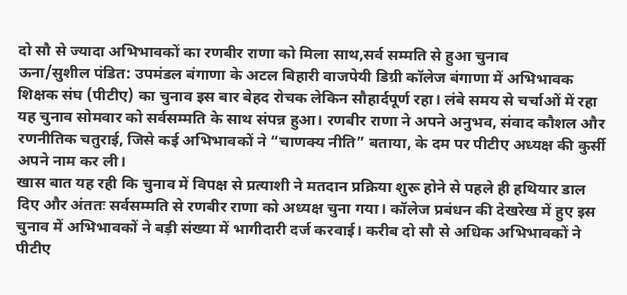दो सौ से ज्यादा अभिभावकों का रणबीर राणा को मिला साथ,सर्व सम्मति से हुआ चुनाव
ऊना/सुशील पंडित: उपमंडल बंगाणा के अटल बिहारी वाजपेयी डिग्री कॉलेज बंगाणा में अभिभावक शिक्षक संघ (पीटीए) का चुनाव इस बार बेहद रोचक लेकिन सौहार्दपूर्ण रहा। लंबे समय से चर्चाओं में रहा यह चुनाव सोमवार को सर्वसम्मति के साथ संपन्न हुआ। रणबीर राणा ने अपने अनुभव, संवाद कौशल और रणनीतिक चतुराई, जिसे कई अभिभावकों ने “चाणक्य नीति” बताया, के दम पर पीटीए अध्यक्ष की कुर्सी अपने नाम कर ली।
खास बात यह रही कि चुनाव में विपक्ष से प्रत्याशी ने मतदान प्रक्रिया शुरू होने से पहले ही हथियार डाल दिए और अंततः सर्वसम्मति से रणबीर राणा को अध्यक्ष चुना गया। कॉलेज प्रबंधन की देखरेख में हुए इस चुनाव में अभिभावकों ने बड़ी संख्या में भागीदारी दर्ज करवाई। करीब दो सौ से अधिक अभिभावकों ने पीटीए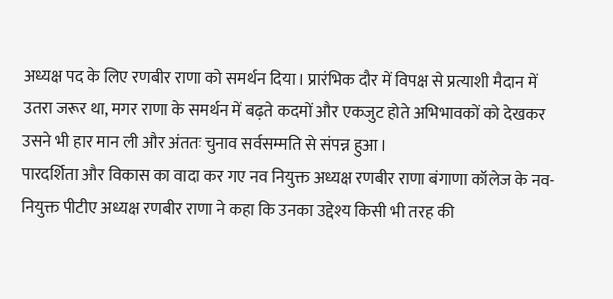अध्यक्ष पद के लिए रणबीर राणा को समर्थन दिया। प्रारंभिक दौर में विपक्ष से प्रत्याशी मैदान में उतरा जरूर था, मगर राणा के समर्थन में बढ़ते कदमों और एकजुट होते अभिभावकों को देखकर उसने भी हार मान ली और अंततः चुनाव सर्वसम्मति से संपन्न हुआ।
पारदर्शिता और विकास का वादा कर गए नव नियुक्त अध्यक्ष रणबीर राणा बंगाणा कॉलेज के नव-नियुक्त पीटीए अध्यक्ष रणबीर राणा ने कहा कि उनका उद्देश्य किसी भी तरह की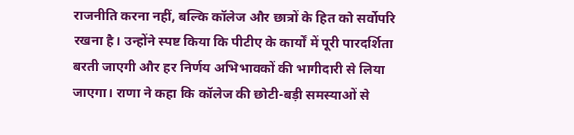राजनीति करना नहीं, बल्कि कॉलेज और छात्रों के हित को सर्वोपरि रखना है। उन्होंने स्पष्ट किया कि पीटीए के कार्यों में पूरी पारदर्शिता बरती जाएगी और हर निर्णय अभिभावकों की भागीदारी से लिया जाएगा। राणा ने कहा कि कॉलेज की छोटी-बड़ी समस्याओं से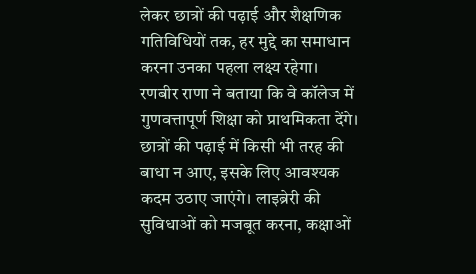लेकर छात्रों की पढ़ाई और शैक्षणिक गतिविधियों तक, हर मुद्दे का समाधान करना उनका पहला लक्ष्य रहेगा।
रणबीर राणा ने बताया कि वे कॉलेज में गुणवत्तापूर्ण शिक्षा को प्राथमिकता देंगे। छात्रों की पढ़ाई में किसी भी तरह की बाधा न आए, इसके लिए आवश्यक कदम उठाए जाएंगे। लाइब्रेरी की सुविधाओं को मजबूत करना, कक्षाओं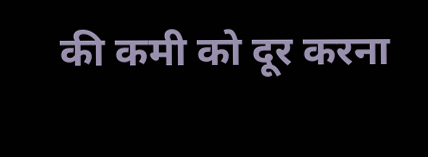की कमी को दूर करना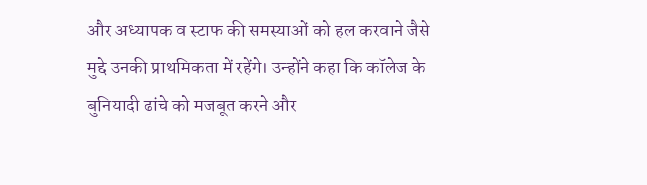और अध्यापक व स्टाफ की समस्याओं को हल करवाने जैसे मुद्दे उनकी प्राथमिकता में रहेंगे। उन्होंने कहा कि कॉलेज के बुनियादी ढांचे को मजबूत करने और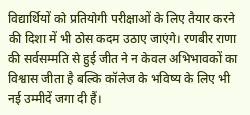विद्यार्थियों को प्रतियोगी परीक्षाओं के लिए तैयार करने की दिशा में भी ठोस कदम उठाए जाएंगे। रणबीर राणा की सर्वसम्मति से हुई जीत ने न केवल अभिभावकों का विश्वास जीता है बल्कि कॉलेज के भविष्य के लिए भी नई उम्मीदें जगा दी हैं।